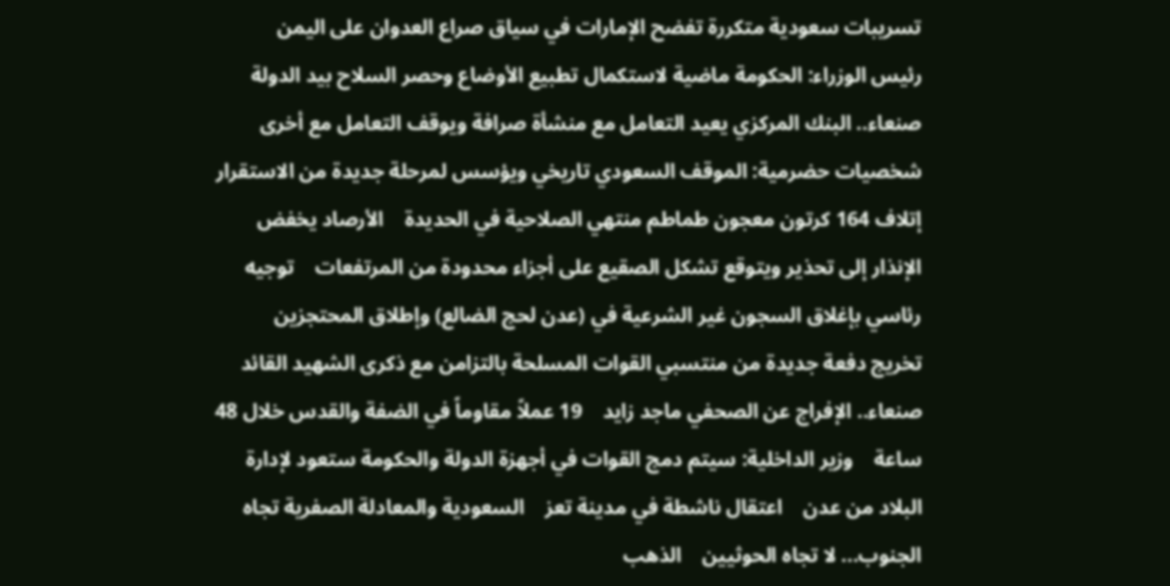تسريبات سعودية متكررة تفضح الإمارات في سياق صراع العدوان على اليمن    رئيس الوزراء: الحكومة ماضية لاستكمال تطبيع الأوضاع وحصر السلاح بيد الدولة    صنعاء.. البنك المركزي يعيد التعامل مع منشأة صرافة ويوقف التعامل مع أخرى    شخصيات حضرمية: الموقف السعودي تاريخي ويؤسس لمرحلة جديدة من الاستقرار    إتلاف 164 كرتون معجون طماطم منتهي الصلاحية في الحديدة    الأرصاد يخفض الإنذار إلى تحذير ويتوقع تشكل الصقيع على أجزاء محدودة من المرتفعات    توجيه رئاسي بإغلاق السجون غير الشرعية في (عدن لحج الضالع) وإطلاق المحتجزين    تخريج دفعة جديدة من منتسبي القوات المسلحة بالتزامن مع ذكرى الشهيد القائد    صنعاء.. الإفراج عن الصحفي ماجد زايد    19 عملاً مقاوماً في الضفة والقدس خلال 48 ساعة    وزير الداخلية: سيتم دمج القوات في أجهزة الدولة والحكومة ستعود لإدارة البلاد من عدن    اعتقال ناشطة في مدينة تعز    السعودية والمعادلة الصفرية تجاه الجنوب... لا تجاه الحوثيين    الذهب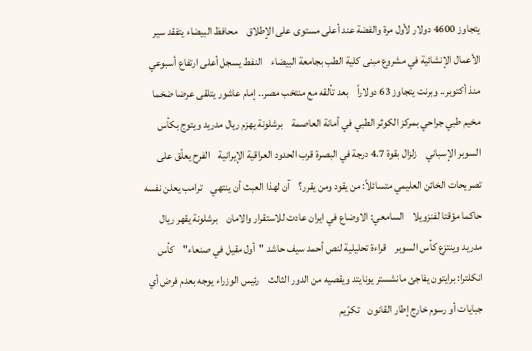يتجاوز 4600 دولار لأول مرة والفضة عند أعلى مستوى على الإطلاق    محافظ البيضاء يتفقد سير الأعمال الإنشائية في مشروع مبنى كلية الطب بجامعة البيضاء    النفط يسجل أعلى ارتفاع أسبوعي منذ أكتوبر.. وبرنت يتجاوز 63 دولاراً    بعد تألقه مع منتخب مصر.. إمام عاشور يتلقى عرضا ضخما    مخيم طبي جراحي بمركز الكوثر الطبي في أمانة العاصمة    برشلونة يهزم ريال مدريد ويتوج بكأس السوبر الإسباني    زلزال بقوة 4.7 درجة في البصرة قرب الحدود العراقية الإيرانية    الفرح يعلّق على تصريحات الخائن العليمي متسائلاً: من يقود ومن يقرر؟    آن لهذا العبث أن ينتهي    ترامب يعلن نفسه حاكما مؤقتا لفنزويلا    السامعي: الاوضاع في ايران عادت للاستقرار والامان    برشلونة يقهر ريال مدريد وينتزع كأس السوبر    قراءة تحليلية لنص أحمد سيف حاشد "أول مقيل في صنعاء"    كأس انكلترا: برايتون يفاجئ مانشستر يونايتد ويقصيه من الدور الثالث    رئيس الوزراء يوجه بعدم فرض أي جبايات أو رسوم خارج إطار القانون    تكرّيم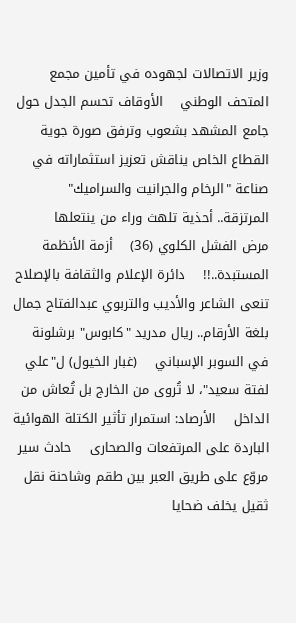وزير الاتصالات لجهوده في تأمين مجمع المتحف الوطني    الأوقاف تحسم الجدل حول جامع المشهد بشعوب وترفق صورة جوية    القطاع الخاص يناقش تعزيز استثماراته في صناعة "الرخام والجرانيت والسراميك"    المرتزقة.. أحذية تلهث وراء من ينتعلها    مرض الفشل الكلوي (36)    أزمة الأنظمة المستبدة..!!    دائرة الإعلام والثقافة بالإصلاح تنعى الشاعر والأديب والتربوي عبدالفتاح جمال    بلغة الأرقام.. ريال مدريد "كابوس" برشلونة في السوبر الإسباني    (غبار الخيول) ل"علي لفتة سعيد"، لا تُروى من الخارج بل تُعاش من الداخل    الأرصاد: استمرار تأثير الكتلة الهوائية الباردة على المرتفعات والصحارى    حادث سير مروّع على طريق العبر بين طقم وشاحنة نقل ثقيل يخلف ضحايا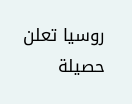روسيا تعلن حصيلة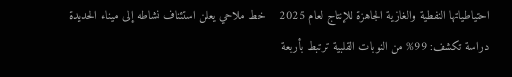احتياطياتها النفطية والغازية الجاهزة للإنتاج لعام 2025    خط ملاحي يعلن استئناف نشاطه إلى ميناء الحديدة    دراسة تكشف: 99% من النوبات القلبية ترتبط بأربعة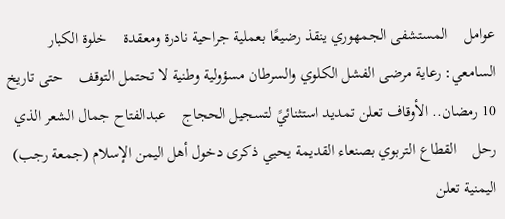عوامل    المستشفى الجمهوري ينقذ رضيعًا بعملية جراحية نادرة ومعقدة    خلوة الكبار    السامعي: رعاية مرضى الفشل الكلوي والسرطان مسؤولية وطنية لا تحتمل التوقف    حتى تاريخ 10 رمضان.. الأوقاف تعلن تمديد استثنائيً لتسجيل الحجاج    عبدالفتاح جمال الشعر الذي رحل    القطاع التربوي بصنعاء القديمة يحيي ذكرى دخول أهل اليمن الإسلام (جمعة رجب)    اليمنية تعلن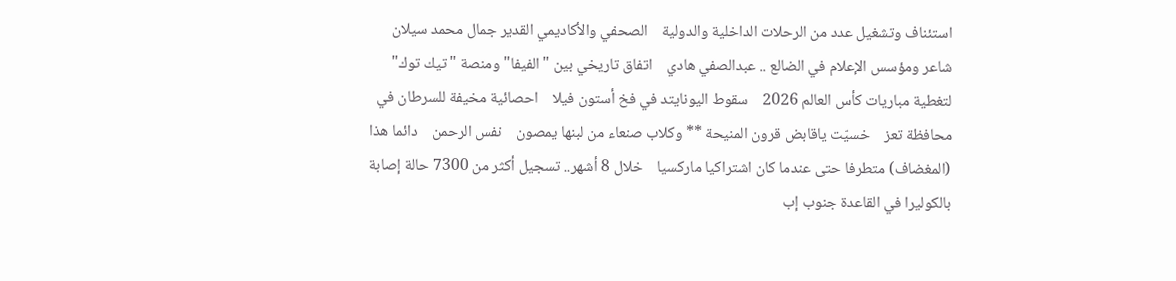استئناف وتشغيل عدد من الرحلات الداخلية والدولية    الصحفي والأكاديمي القدير جمال محمد سيلان    شاعر ومؤسس الإعلام في الضالع .. عبدالصفي هادي    اتفاق تاريخي بين "الفيفا" ومنصة "تيك توك" لتغطية مباريات كأس العالم 2026    سقوط اليونايتد في فخ أستون فيلا    احصائية مخيفة للسرطان في محافظة تعز    خسيّت ياقابض قرون المنيحة ** وكلاب صنعاء من لبنها يمصون    نفس الرحمن    دائما هذا (المغضاف) متطرفا حتى عندما كان اشتراكيا ماركسيا    خلال 8 أشهر.. تسجيل أكثر من 7300 حالة إصابة بالكوليرا في القاعدة جنوب إب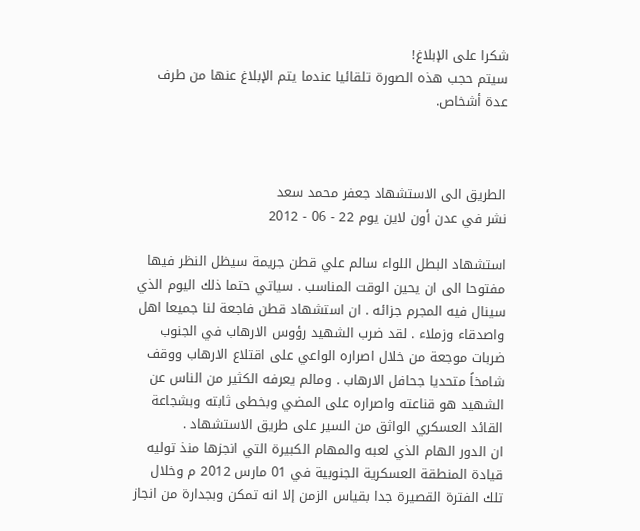شكرا على الإبلاغ!
سيتم حجب هذه الصورة تلقائيا عندما يتم الإبلاغ عنها من طرف عدة أشخاص.



الطريق الى الاستشهاد جعفر محمد سعد
نشر في عدن أون لاين يوم 22 - 06 - 2012

استشهاد البطل اللواء سالم علي قطن جريمة سيظل النظر فيها مفتوحا الى ان يحين الوقت المناسب . سياتي حتما ذلك اليوم الذي سينال فيه المجرم جزائه . ان استشهاد قطن فاجعة لنا جميعا اهل واصدقاء وزملاء . لقد ضرب الشهيد رؤوس الارهاب في الجنوب ضربات موجعة من خلال اصراره الواعي على اقتلاع الارهاب ووقف شامخاً متحديا جحافل الارهاب . ومالم يعرفه الكثير من الناس عن الشهيد هو قناعته واصراره على المضي وبخطى ثابته وبشجاعة القائد العسكري الواثق من السير على طريق الاستشهاد .
ان الدور الهام الذي لعبه والمهام الكبيرة التي انجزها منذ توليه قيادة المنطقة العسكرية الجنوبية في 01 مارس 2012 م وخلال تلك الفترة القصيرة جدا بقياس الزمن إلا انه تمكن وبجدارة من انجاز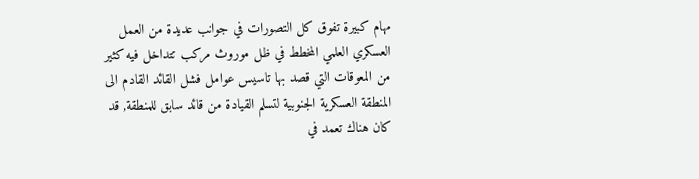مهام كبيرة تفوق كل التصورات في جوانب عديدة من العمل العسكري العلمي المخطط في ظل موروث مركب تتداخل فيه كثير من المعوقات التي قصد بها تاسيس عوامل فشل القائد القادم الى المنطقة العسكرية الجنوبية لتسلم القيادة من قائد سابق للمنطقة, قد كان هناك تعمد في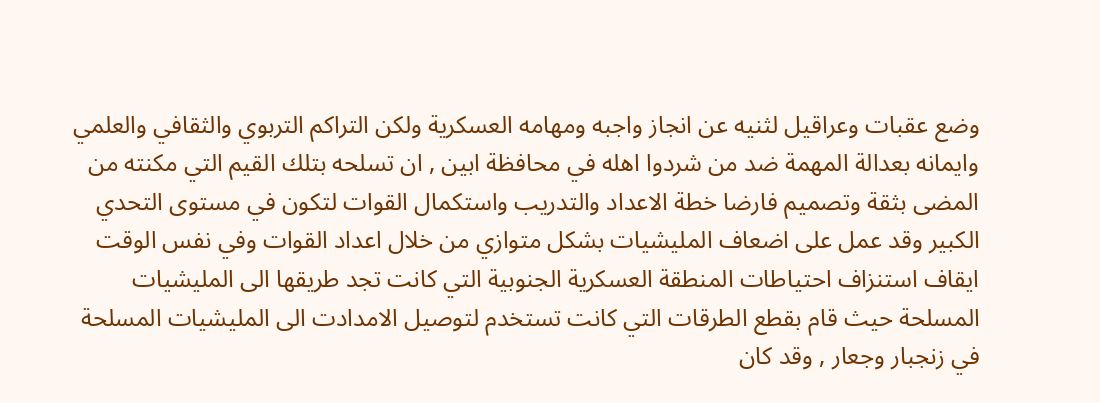وضع عقبات وعراقيل لثنيه عن انجاز واجبه ومهامه العسكرية ولكن التراكم التربوي والثقافي والعلمي وايمانه بعدالة المهمة ضد من شردوا اهله في محافظة ابين , ان تسلحه بتلك القيم التي مكنته من المضى بثقة وتصميم فارضا خطة الاعداد والتدريب واستكمال القوات لتكون في مستوى التحدي الكبير وقد عمل على اضعاف المليشيات بشكل متوازي من خلال اعداد القوات وفي نفس الوقت ايقاف استنزاف احتياطات المنطقة العسكرية الجنوبية التي كانت تجد طريقها الى المليشيات المسلحة حيث قام بقطع الطرقات التي كانت تستخدم لتوصيل الامدادت الى المليشيات المسلحة في زنجبار وجعار , وقد كان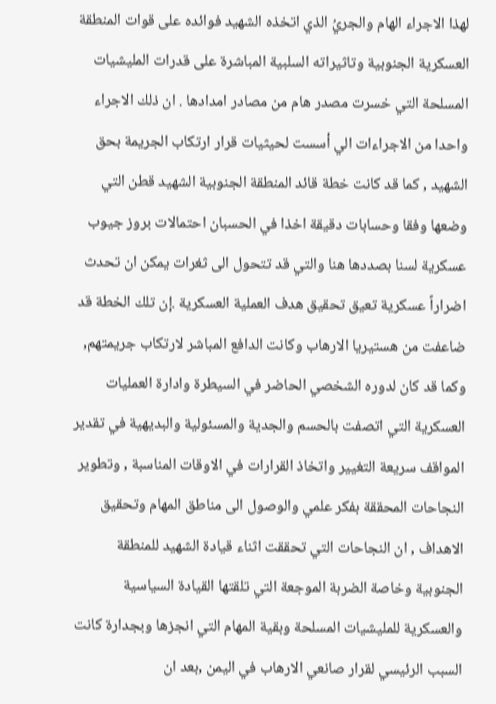لهذا الاجراء الهام والجريُ الذي اتخذه الشهيد فوائده على قوات المنطقة العسكرية الجنوبية وتاثيراته السلبية المباشرة على قدرات المليشيات المسلحة التي خسرت مصدر هام من مصادر امدادها . ان ذلك الاجراء واحدا من الاجراءات الي أسست لحيثيات قرار ارتكاب الجريمة بحق الشهيد , كما قد كانت خطة قائد المنطقة الجنوبية الشهيد قطن التي وضعها وفقا وحسابات دقيقة اخذا في الحسبان احتمالات بروز جيوب عسكرية لسنا بصددها هنا والتي قد تتحول الى ثغرات يمكن ان تحدث اضراراً عسكرية تعيق تحقيق هدف العملية العسكرية .إن تلك الخطة قد ضاعفت من هستيريا الارهاب وكانت الدافع المباشر لارتكاب جريمتهم, وكما قد كان لدوره الشخصي الحاضر في السيطرة وادارة العمليات العسكرية التي اتصفت بالحسم والجدية والمسئولية والبديهية في تقدير المواقف سريعة التغيير واتخاذ القرارات في الاوقات المناسبة , وتطوير النجاحات المحققة بفكر علمي والوصول الى مناطق المهام وتحقيق الاهداف , ان النجاحات التي تحققت اثناء قيادة الشهيد للمنطقة الجنوبية وخاصة الضربة الموجعة التي تلقتها القيادة السياسية والعسكرية للمليشيات المسلحة وبقية المهام التي انجزها وبجدارة كانت السبب الرئيسي لقرار صانعي الارهاب في اليمن ,بعد ان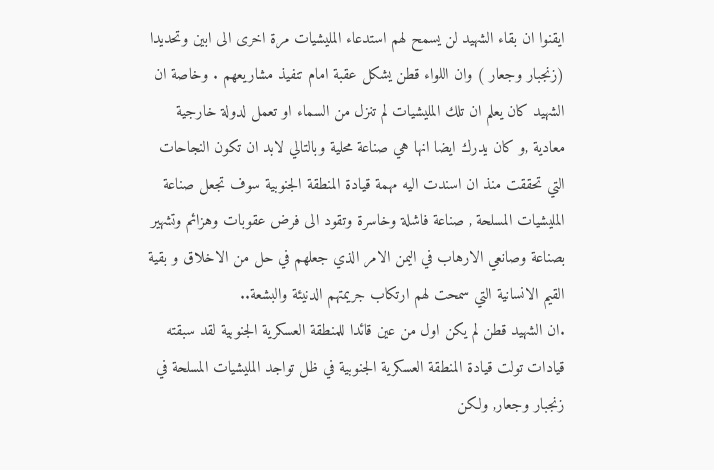ايقنوا ان بقاء الشهيد لن يسمح لهم استدعاء المليشيات مرة اخرى الى ابين وتحديدا (زنجبار وجعار ) وان اللواء قطن يشكل عقبة امام تنفيذ مشاريعهم . وخاصة ان الشهيد كان يعلم ان تلك المليشيات لم تنزل من السماء او تعمل لدولة خارجية معادية ,و كان يدرك ايضا انها هي صناعة محلية وبالتالي لابد ان تكون النجاحات التي تحققت منذ ان اسندت اليه مهمة قيادة المنطقة الجنوبية سوف تجعل صناعة المليشيات المسلحة , صناعة فاشلة وخاسرة وتقود الى فرض عقوبات وهزائم وتشهير بصناعة وصانعي الارهاب في اليمن الامر الذي جعلهم في حل من الاخلاق و بقية القيم الانسانية التي سمحت لهم ارتكاب جريمتهم الدنيئة والبشعة..
.ان الشهيد قطن لم يكن اول من عين قائدا للمنطقة العسكرية الجنوبية لقد سبقته قيادات تولت قيادة المنطقة العسكرية الجنوبية في ظل تواجد المليشيات المسلحة في زنجبار وجعار, ولكن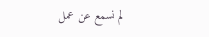لم نسمع عن عمل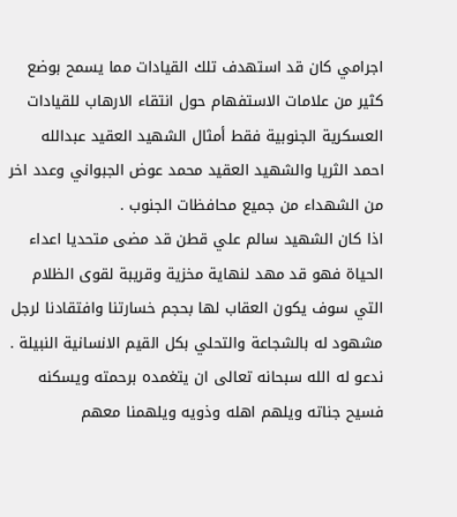اجرامي كان قد استهدف تلك القيادات مما يسمح بوضع كثير من علامات الاستفهام حول انتقاء الارهاب للقيادات العسكرية الجنوبية فقط أمثال الشهيد العقيد عبدالله احمد الثريا والشهيد العقيد محمد عوض الجبواني وعدد اخر من الشهداء من جميع محافظات الجنوب .
اذا كان الشهيد سالم علي قطن قد مضى متحديا اعداء الحياة فهو قد مهد لنهاية مخزية وقريبة لقوى الظلام التي سوف يكون العقاب لها بحجم خسارتنا وافتقادنا لرجل مشهود له بالشجاعة والتحلي بكل القيم الانسانية النبيلة .
ندعو له الله سبحانه تعالى ان يتغمده برحمته ويسكنه فسيح جناته ويلهم اهله وذويه ويلهمنا معهم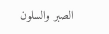الصبر والسلون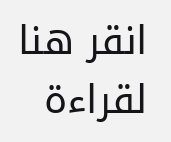انقر هنا لقراءة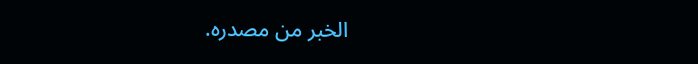الخبر من مصدره.